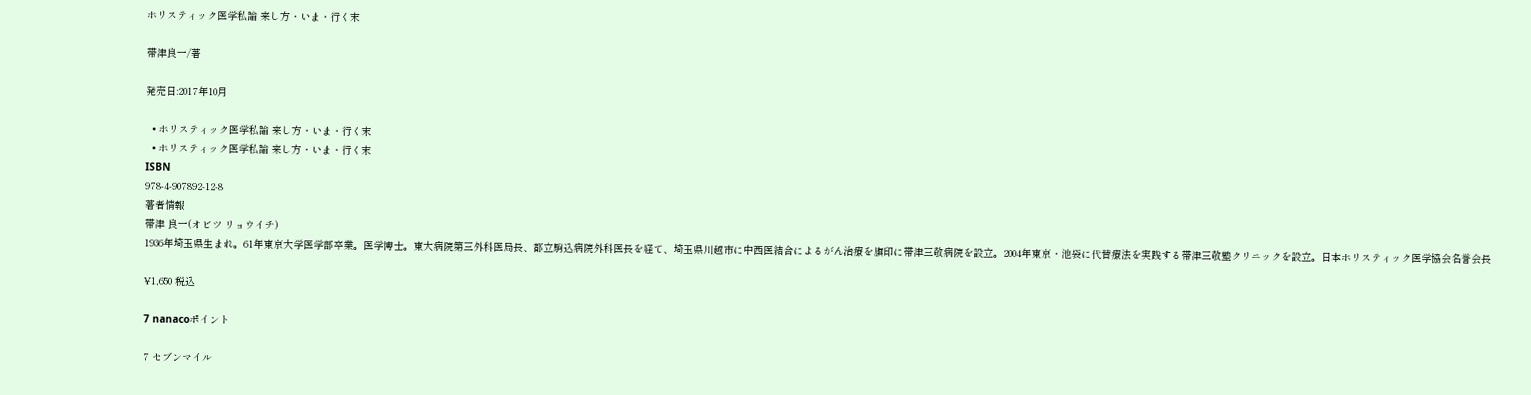ホリスティック医学私論 来し方・いま・行く末

帯津良一/著

発売日:2017年10月

  • ホリスティック医学私論 来し方・いま・行く末
  • ホリスティック医学私論 来し方・いま・行く末
ISBN
978-4-907892-12-8
著者情報
帯津 良一(オビツ リョウイチ)
1936年埼玉県生まれ。61年東京大学医学部卒業。医学博士。東大病院第三外科医局長、都立駒込病院外科医長を経て、埼玉県川越市に中西医結合によるがん治療を旗印に帯津三敬病院を設立。2004年東京・池袋に代替療法を実践する帯津三敬塾クリニックを設立。日本ホリスティック医学協会名誉会長

¥1,650 税込

7 nanacoポイント

7 セブンマイル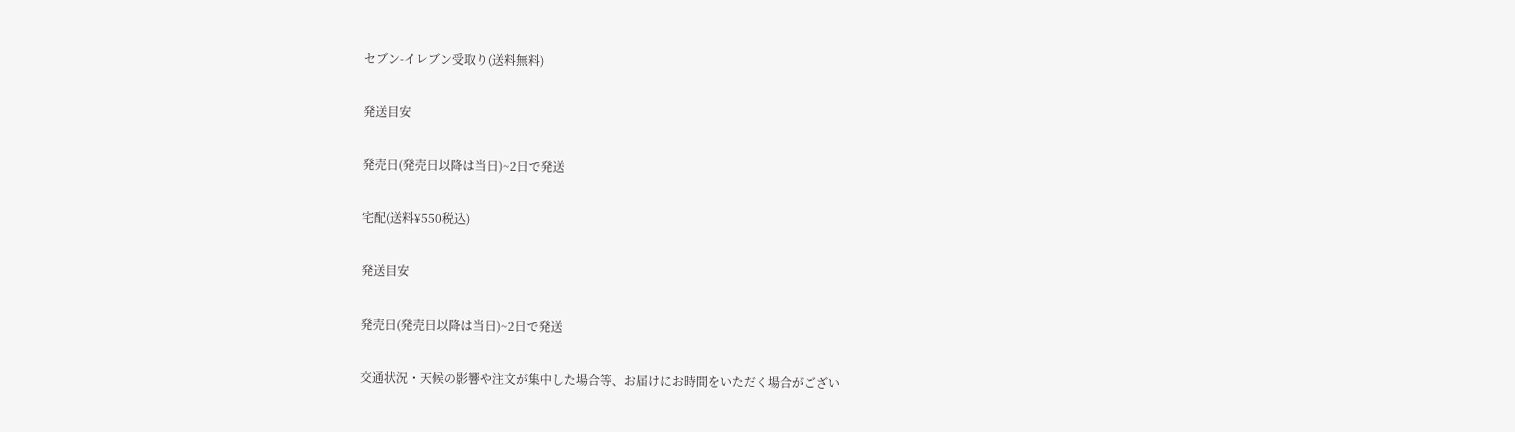セブン-イレブン受取り(送料無料)

発送目安

発売日(発売日以降は当日)~2日で発送

宅配(送料¥550税込)

発送目安

発売日(発売日以降は当日)~2日で発送

交通状況・天候の影響や注文が集中した場合等、お届けにお時間をいただく場合がござい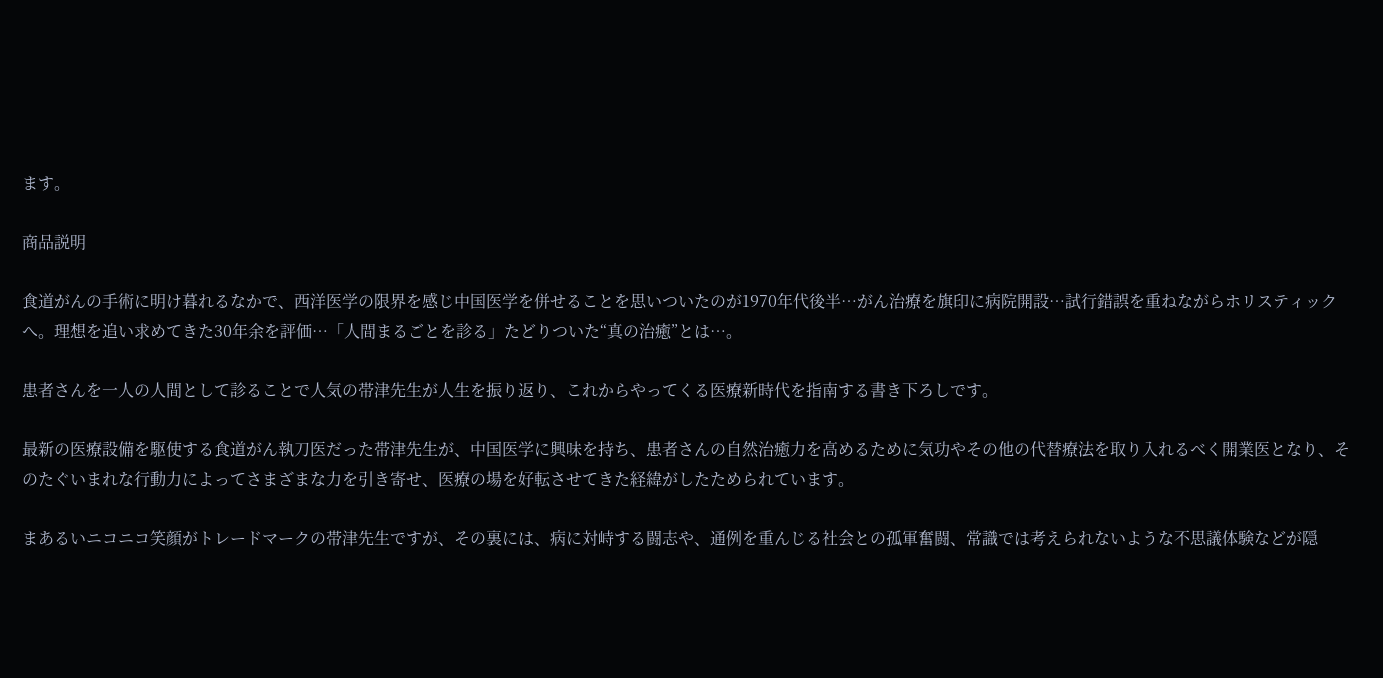ます。

商品説明

食道がんの手術に明け暮れるなかで、西洋医学の限界を感じ中国医学を併せることを思いついたのが1970年代後半…がん治療を旗印に病院開設…試行錯誤を重ねながらホリスティックへ。理想を追い求めてきた30年余を評価…「人間まるごとを診る」たどりついた“真の治癒”とは…。

患者さんを一人の人間として診ることで人気の帯津先生が人生を振り返り、これからやってくる医療新時代を指南する書き下ろしです。

最新の医療設備を駆使する食道がん執刀医だった帯津先生が、中国医学に興味を持ち、患者さんの自然治癒力を高めるために気功やその他の代替療法を取り入れるべく開業医となり、そのたぐいまれな行動力によってさまざまな力を引き寄せ、医療の場を好転させてきた経緯がしたためられています。

まあるいニコニコ笑顔がトレードマークの帯津先生ですが、その裏には、病に対峙する闘志や、通例を重んじる社会との孤軍奮闘、常識では考えられないような不思議体験などが隠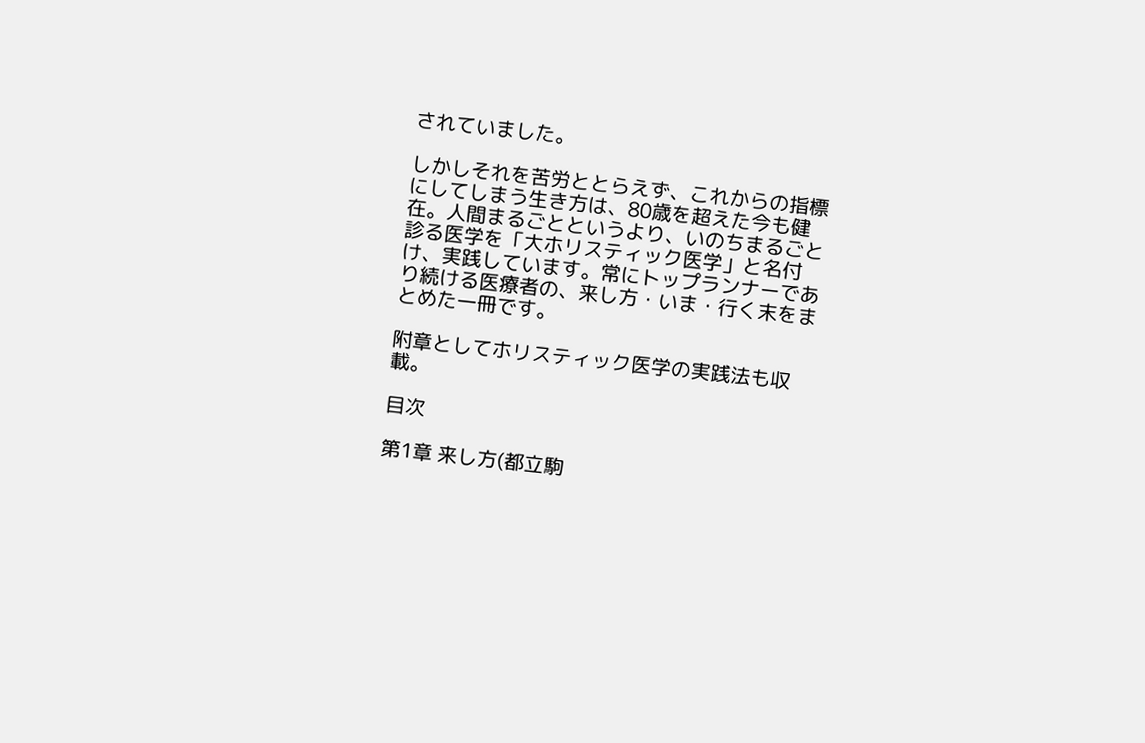されていました。

しかしそれを苦労ととらえず、これからの指標にしてしまう生き方は、80歳を超えた今も健在。人間まるごとというより、いのちまるごと診る医学を「大ホリスティック医学」と名付け、実践しています。常にトップランナーであり続ける医療者の、来し方・いま・行く末をまとめた一冊です。

附章としてホリスティック医学の実践法も収載。

目次

第1章 来し方(都立駒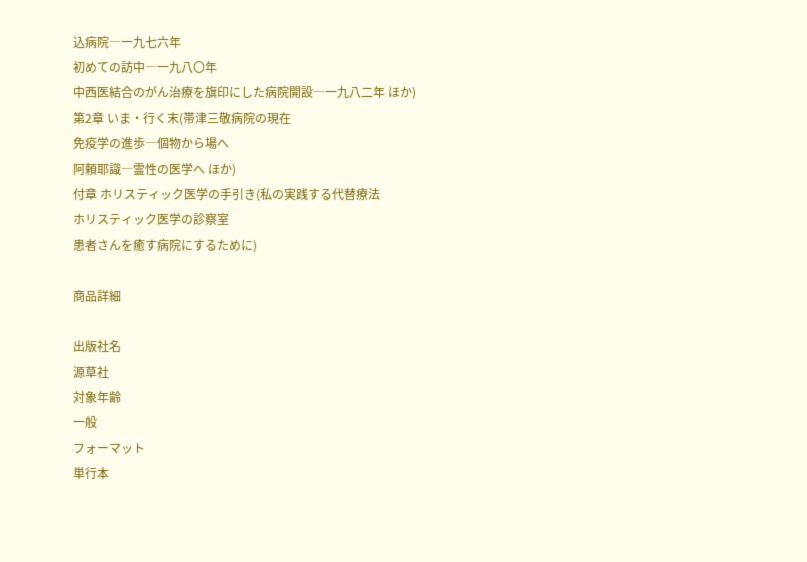込病院―一九七六年
初めての訪中―一九八〇年
中西医結合のがん治療を旗印にした病院開設―一九八二年 ほか)
第2章 いま・行く末(帯津三敬病院の現在
免疫学の進歩―個物から場へ
阿頼耶識―霊性の医学へ ほか)
付章 ホリスティック医学の手引き(私の実践する代替療法
ホリスティック医学の診察室
患者さんを癒す病院にするために)

商品詳細

出版社名
源草社
対象年齢
一般
フォーマット
単行本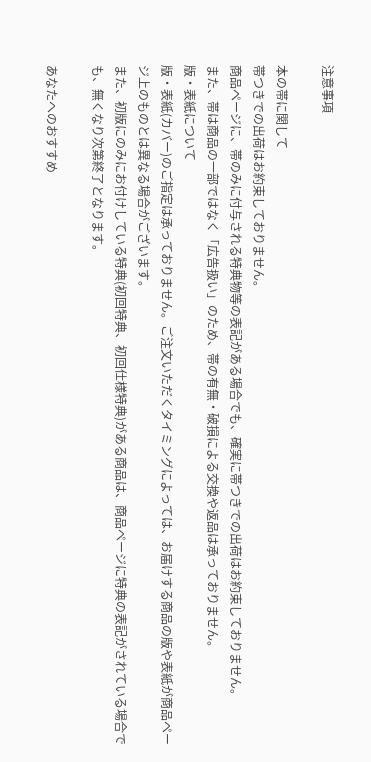注意事項

本の帯に関して
帯つきでの出荷はお約束しておりません。
商品ページに、帯のみに付与される特典物等の表記がある場合でも、確実に帯つきでの出荷はお約束しておりません。
また、帯は商品の一部ではなく「広告扱い」のため、帯の有無・破損による交換や返品は承っておりません。
版・表紙について
版・表紙(カバー)のご指定は承っておりません。ご注文いただくタイミングによっては、お届けする商品の版や表紙が商品ページ上のものとは異なる場合がございます。
また、初版にのみにお付けしている特典(初回特典、初回仕様特典)がある商品は、商品ページに特典の表記がされている場合でも、無くなり次第終了となります。

あなたへのおすすめ